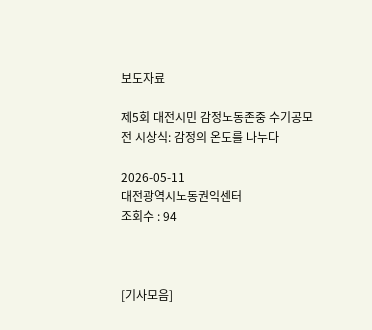보도자료

제5회 대전시민 감정노동존중 수기공모전 시상식: 감정의 온도를 나누다

2026-05-11
대전광역시노동권익센터
조회수 : 94



[기사모음]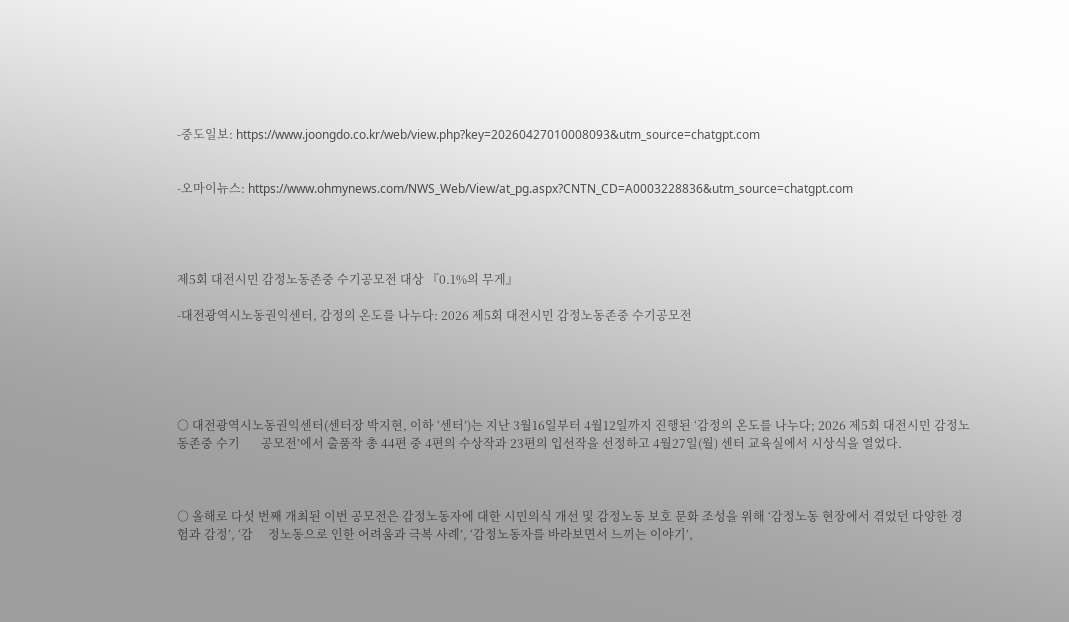-중도일보: https://www.joongdo.co.kr/web/view.php?key=20260427010008093&utm_source=chatgpt.com


-오마이뉴스: https://www.ohmynews.com/NWS_Web/View/at_pg.aspx?CNTN_CD=A0003228836&utm_source=chatgpt.com




제5회 대전시민 감정노동존중 수기공모전 대상 『0.1%의 무게』

-대전광역시노동권익센터, 감정의 온도를 나누다: 2026 제5회 대전시민 감정노동존중 수기공모전





○ 대전광역시노동권익센터(센터장 박지현, 이하 ‘센터’)는 지난 3월16일부터 4월12일까지 진행된 ‘감정의 온도를 나누다; 2026 제5회 대전시민 감정노동존중 수기       공모전’에서 출품작 총 44편 중 4편의 수상작과 23편의 입선작을 선정하고 4월27일(월) 센터 교육실에서 시상식을 열었다.



○ 올해로 다섯 번째 개최된 이번 공모전은 감정노동자에 대한 시민의식 개선 및 감정노동 보호 문화 조성을 위해 ‘감정노동 현장에서 겪었던 다양한 경험과 감정’, ‘감     정노동으로 인한 어려움과 극복 사례’, ‘감정노동자를 바라보면서 느끼는 이야기’,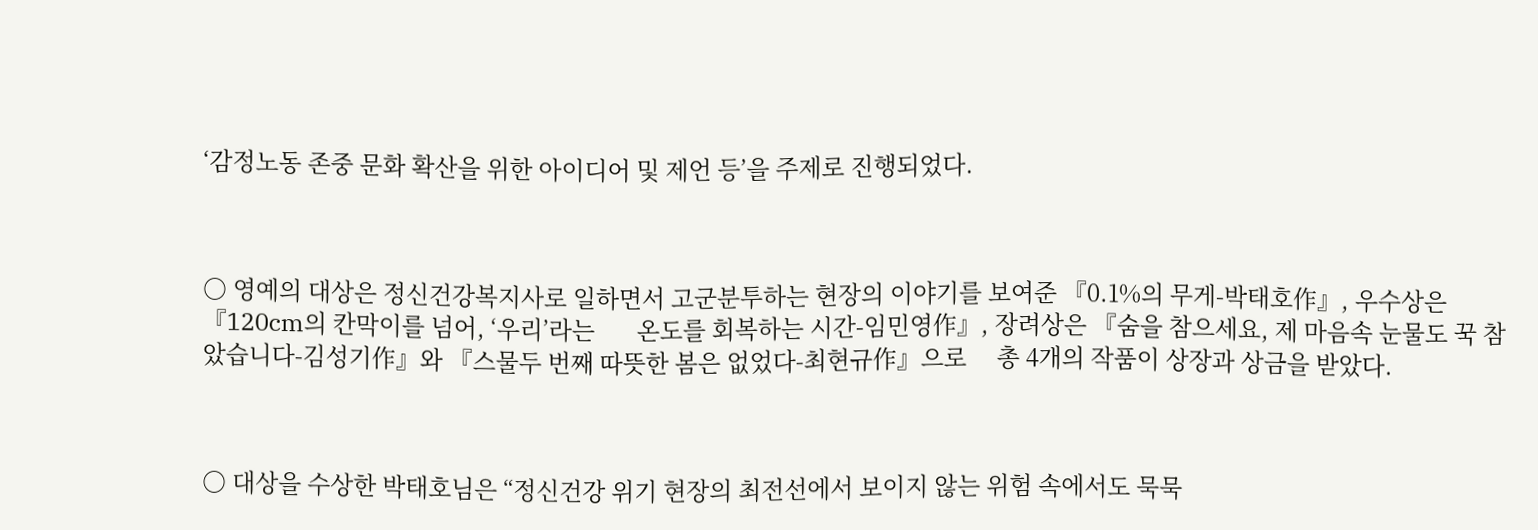‘감정노동 존중 문화 확산을 위한 아이디어 및 제언 등’을 주제로 진행되었다.



○ 영예의 대상은 정신건강복지사로 일하면서 고군분투하는 현장의 이야기를 보여준 『0.1%의 무게-박태호作』, 우수상은 『120cm의 칸막이를 넘어, ‘우리’라는       온도를 회복하는 시간-임민영作』, 장려상은 『숨을 참으세요, 제 마음속 눈물도 꾹 참았습니다-김성기作』와 『스물두 번째 따뜻한 봄은 없었다-최현규作』으로     총 4개의 작품이 상장과 상금을 받았다.



○ 대상을 수상한 박태호님은 “정신건강 위기 현장의 최전선에서 보이지 않는 위험 속에서도 묵묵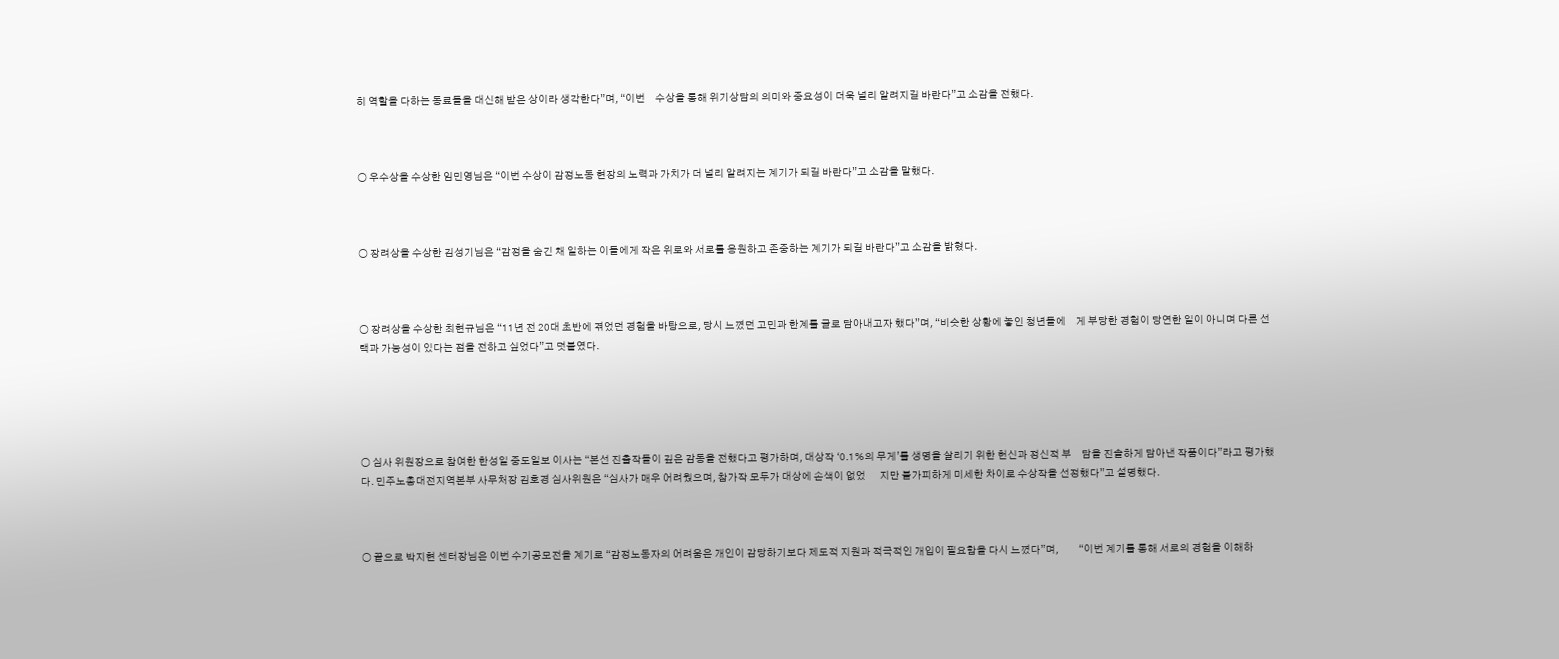히 역할을 다하는 동료들을 대신해 받은 상이라 생각한다”며, “이번     수상을 통해 위기상담의 의미와 중요성이 더욱 널리 알려지길 바란다”고 소감을 전했다.



○ 우수상을 수상한 임민영님은 “이번 수상이 감정노동 현장의 노력과 가치가 더 널리 알려지는 계기가 되길 바란다”고 소감을 말했다.



○ 장려상을 수상한 김성기님은 “감정을 숨긴 채 일하는 이들에게 작은 위로와 서로를 응원하고 존중하는 계기가 되길 바란다”고 소감을 밝혔다.



○ 장려상을 수상한 최현규님은 “11년 전 20대 초반에 겪었던 경험을 바탕으로, 당시 느꼈던 고민과 한계를 글로 담아내고자 했다”며, “비슷한 상황에 놓인 청년들에     게 부당한 경험이 당연한 일이 아니며 다른 선택과 가능성이 있다는 점을 전하고 싶었다”고 덧붙였다.





○ 심사 위원장으로 참여한 한성일 중도일보 이사는 “본선 진출작들이 깊은 감동을 전했다고 평가하며, 대상작 ‘0.1%의 무게’를 생명을 살리기 위한 헌신과 정신적 부     담을 진솔하게 담아낸 작품이다”라고 평가했다. 민주노총대전지역본부 사무처장 김호경 심사위원은 “심사가 매우 어려웠으며, 참가작 모두가 대상에 손색이 없었       지만 불가피하게 미세한 차이로 수상작을 선정했다”고 설명했다.



○ 끝으로 박지현 센터장님은 이번 수기공모전을 계기로 “감정노동자의 어려움은 개인이 감당하기보다 제도적 지원과 적극적인 개입이 필요함을 다시 느꼈다”며,          “이번 계기를 통해 서로의 경험을 이해하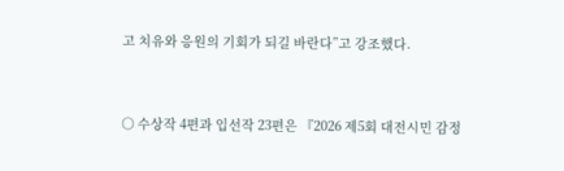고 치유와 응원의 기회가 되길 바란다”고 강조했다.



○ 수상작 4편과 입선작 23편은 『2026 제5회 대전시민 감정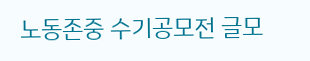노동존중 수기공모전 글모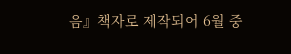음』책자로 제작되어 6월 중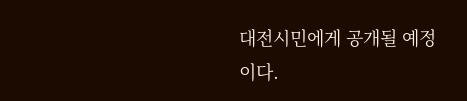대전시민에게 공개될 예정이다.